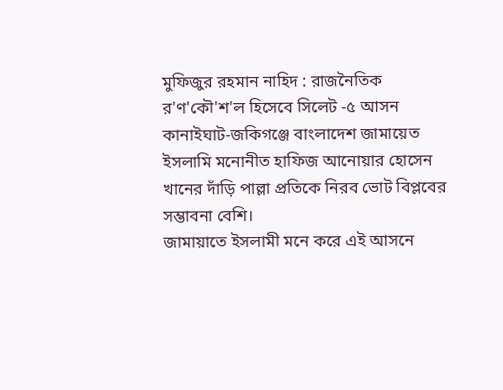মুফিজুর রহমান নাহিদ : রাজনৈতিক র'ণ'কৌ'শ'ল হিসেবে সিলেট -৫ আসন কানাইঘাট-জকিগঞ্জে বাংলাদেশ জামায়েত ইসলামি মনোনীত হাফিজ আনোয়ার হোসেন খানের দাঁড়ি পাল্লা প্রতিকে নিরব ভোট বিপ্লবের সম্ভাবনা বেশি।
জামায়াতে ইসলামী মনে করে এই আসনে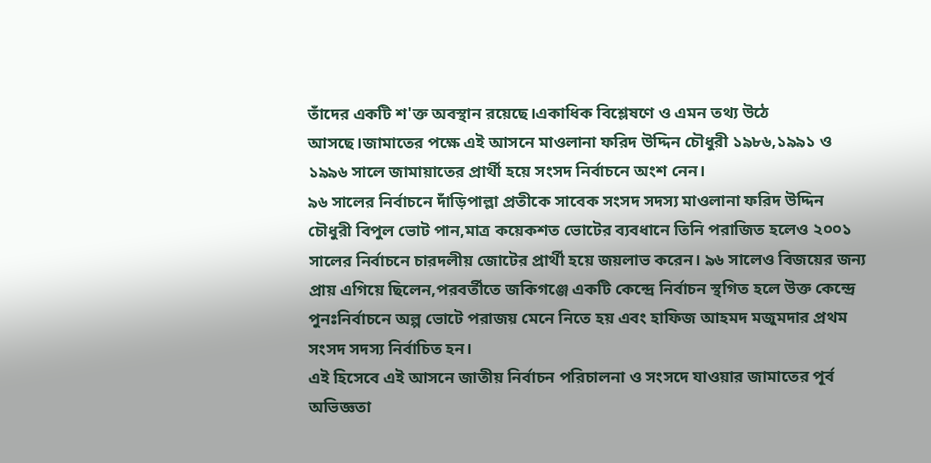তাঁদের একটি শ'ক্ত অবস্থান রয়েছে।একাধিক বিশ্লেষণে ও এমন তথ্য উঠে আসছে।জামাতের পক্ষে এই আসনে মাওলানা ফরিদ উদ্দিন চৌধুরী ১৯৮৬,১৯৯১ ও ১৯৯৬ সালে জামায়াতের প্রার্থী হয়ে সংসদ নির্বাচনে অংশ নেন।
৯৬ সালের নির্বাচনে দাঁড়িপাল্লা প্রতীকে সাবেক সংসদ সদস্য মাওলানা ফরিদ উদ্দিন চৌধুরী বিপুল ভোট পান,মাত্র কয়েকশত ভোটের ব্যবধানে তিনি পরাজিত হলেও ২০০১ সালের নির্বাচনে চারদলীয় জোটের প্রার্থী হয়ে জয়লাভ করেন। ৯৬ সালেও বিজয়ের জন্য প্রায় এগিয়ে ছিলেন,পরবর্তীতে জকিগঞ্জে একটি কেন্দ্রে নির্বাচন স্থগিত হলে উক্ত কেন্দ্রে পুনঃনির্বাচনে অল্প ভোটে পরাজয় মেনে নিতে হয় এবং হাফিজ আহমদ মজুমদার প্রথম সংসদ সদস্য নির্বাচিত হন।
এই হিসেবে এই আসনে জাতীয় নির্বাচন পরিচালনা ও সংসদে যাওয়ার জামাতের পূর্ব অভিজ্ঞতা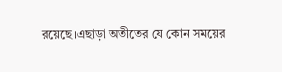রয়েছে।এছাড়া অতীতের যে কোন সময়ের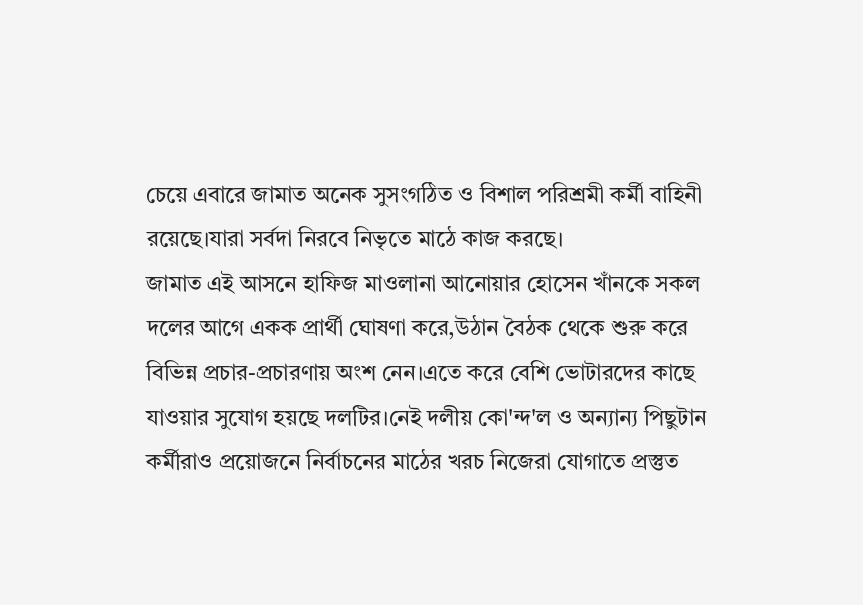চেয়ে এবারে জামাত অনেক সুসংগঠিত ও বিশাল পরিশ্রমী কর্মী বাহিনী রয়েছে।যারা সর্বদা নিরবে নিভৃতে মাঠে কাজ করছে।
জামাত এই আসনে হাফিজ মাওলানা আনোয়ার হোসেন খাঁনকে সকল দলের আগে একক প্রার্থী ঘোষণা করে,উঠান বৈঠক থেকে শুরু করে বিভিন্ন প্রচার-প্রচারণায় অংশ নেন।এতে করে বেশি ভোটারদের কাছে যাওয়ার সুযোগ হয়ছে দলটির।নেই দলীয় কো'ন্দ'ল ও অন্যান্য পিছুটান কর্মীরাও প্রয়োজনে নির্বাচনের মাঠের খরচ নিজেরা যোগাতে প্রস্তুত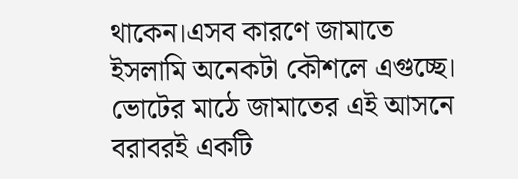থাকেন।এসব কারণে জামাতে ইসলামি অনেকটা কৌশলে এগুচ্ছে।
ভোটের মাঠে জামাতের এই আসনে বরাবরই একটি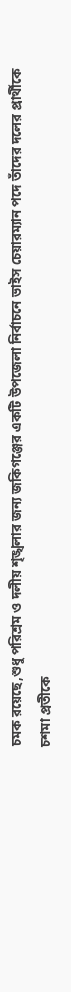চমক রয়েছে,শুধু পরিশ্রম ও দলীয় শৃঙ্খলার জন্য জকিগঞ্জের একটি উপজেলা নির্বাচনে ভাইস চেয়ারম্যান পদে তাঁদের দলের প্রার্থীকে চশমা প্রতীকে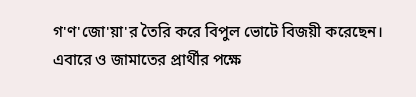গ'ণ'জো'য়া'র তৈরি করে বিপুল ভোটে বিজয়ী করেছেন।
এবারে ও জামাতের প্রার্থীর পক্ষে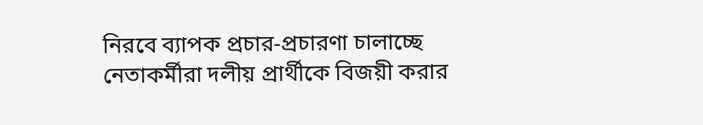নিরবে ব্যাপক প্রচার-প্রচারণা চালাচ্ছে নেতাকর্মীরা দলীয় প্রার্থীকে বিজয়ী করার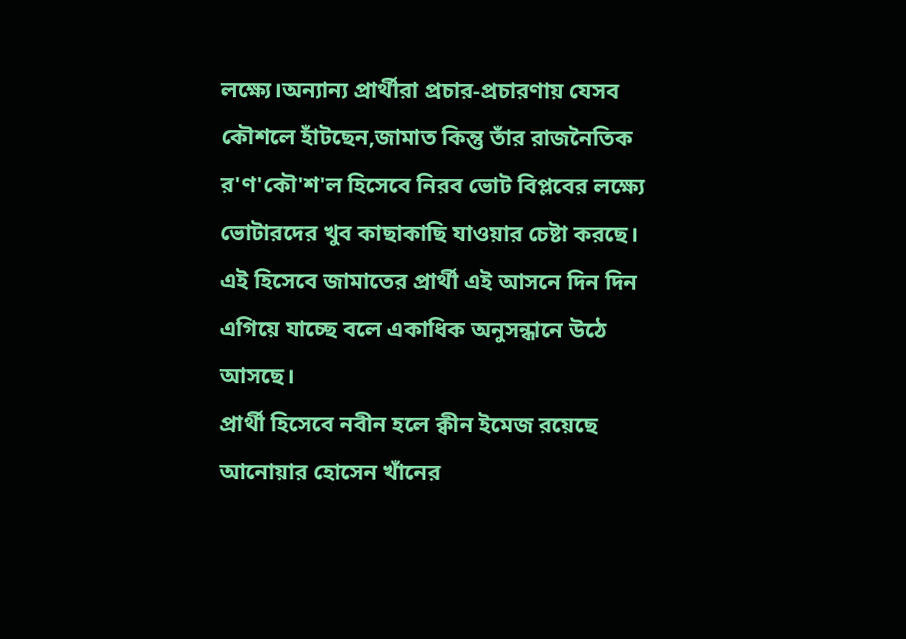লক্ষ্যে।অন্যান্য প্রার্থীরা প্রচার-প্রচারণায় যেসব কৌশলে হাঁটছেন,জামাত কিন্তু তাঁর রাজনৈতিক র'ণ'কৌ'শ'ল হিসেবে নিরব ভোট বিপ্লবের লক্ষ্যে ভোটারদের খুব কাছাকাছি যাওয়ার চেষ্টা করছে।
এই হিসেবে জামাতের প্রার্থী এই আসনে দিন দিন এগিয়ে যাচ্ছে বলে একাধিক অনুসন্ধানে উঠে আসছে।
প্রার্থী হিসেবে নবীন হলে ক্বীন ইমেজ রয়েছে আনোয়ার হোসেন খাঁনের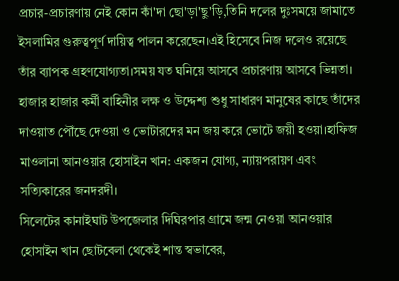প্রচার-প্রচারণায় নেই কোন কাঁ'দা ছো'ড়া'ছু'ড়ি,তিনি দলের দুঃসময়ে জামাতে ইসলামির গুরুত্বপূর্ণ দায়িত্ব পালন করেছেন।এই হিসেবে নিজ দলেও রয়েছে তাঁর ব্যাপক গ্রহণযোগ্যতা।সময় যত ঘনিয়ে আসবে প্রচারণায় আসবে ভিন্নতা।
হাজার হাজার কর্মী বাহিনীর লক্ষ ও উদ্দেশ্য শুধু সাধারণ মানুষের কাছে তাঁদের দাওয়াত পৌঁছে দেওয়া ও ভোটারদের মন জয় করে ভোটে জয়ী হওয়া।হাফিজ মাওলানা আনওয়ার হোসাইন খান: একজন যোগ্য, ন্যায়পরায়ণ এবং সত্যিকারের জনদরদী।
সিলেটের কানাইঘাট উপজেলার দিঘিরপার গ্রামে জন্ম নেওয়া আনওয়ার হোসাইন খান ছোটবেলা থেকেই শান্ত স্বভাবের,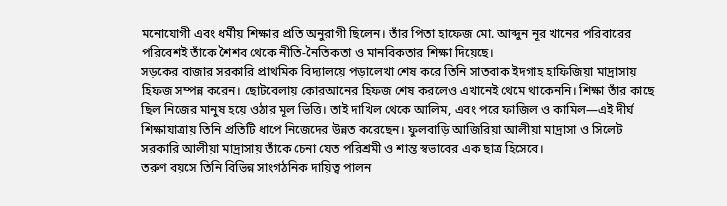মনোযোগী এবং ধর্মীয় শিক্ষার প্রতি অনুরাগী ছিলেন। তাঁর পিতা হাফেজ মো. আব্দুন নূর খানের পরিবারের পরিবেশই তাঁকে শৈশব থেকে নীতি-নৈতিকতা ও মানবিকতার শিক্ষা দিয়েছে।
সড়কের বাজার সরকারি প্রাথমিক বিদ্যালয়ে পড়ালেখা শেষ করে তিনি সাতবাক ইদগাহ হাফিজিয়া মাদ্রাসায় হিফজ সম্পন্ন করেন। ছোটবেলায় কোরআনের হিফজ শেষ করলেও এখানেই থেমে থাকেননি। শিক্ষা তাঁর কাছে ছিল নিজের মানুষ হয়ে ওঠার মূল ভিত্তি। তাই দাখিল থেকে আলিম, এবং পরে ফাজিল ও কামিল—এই দীর্ঘ শিক্ষাযাত্রায় তিনি প্রতিটি ধাপে নিজেদের উন্নত করেছেন। ফুলবাড়ি আজিরিয়া আলীয়া মাদ্রাসা ও সিলেট সরকারি আলীয়া মাদ্রাসায় তাঁকে চেনা যেত পরিশ্রমী ও শান্ত স্বভাবের এক ছাত্র হিসেবে।
তরুণ বয়সে তিনি বিভিন্ন সাংগঠনিক দায়িত্ব পালন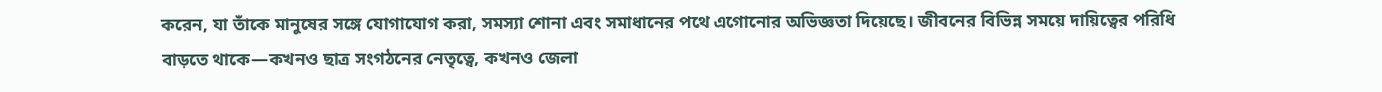করেন, যা তাঁকে মানুষের সঙ্গে যোগাযোগ করা, সমস্যা শোনা এবং সমাধানের পথে এগোনোর অভিজ্ঞতা দিয়েছে। জীবনের বিভিন্ন সময়ে দায়িত্বের পরিধি বাড়তে থাকে—কখনও ছাত্র সংগঠনের নেতৃত্বে, কখনও জেলা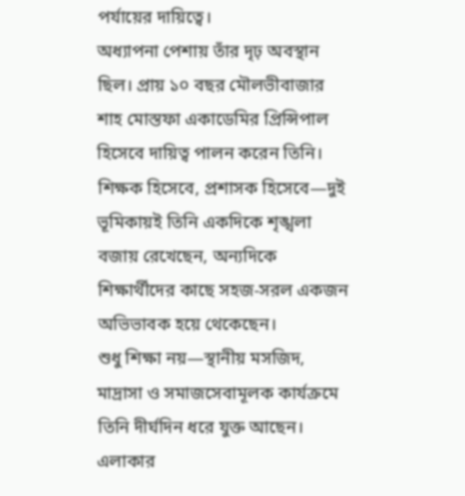পর্যায়ের দায়িত্বে।
অধ্যাপনা পেশায় তাঁর দৃঢ় অবস্থান ছিল। প্রায় ১০ বছর মৌলভীবাজার শাহ মোস্তফা একাডেমির প্রিন্সিপাল হিসেবে দায়িত্ব পালন করেন তিনি। শিক্ষক হিসেবে, প্রশাসক হিসেবে—দুই ভূমিকায়ই তিনি একদিকে শৃঙ্খলা বজায় রেখেছেন, অন্যদিকে শিক্ষার্থীদের কাছে সহজ-সরল একজন অভিভাবক হয়ে থেকেছেন।
শুধু শিক্ষা নয়—স্থানীয় মসজিদ, মাদ্রাসা ও সমাজসেবামূলক কার্যক্রমে তিনি দীর্ঘদিন ধরে যুক্ত আছেন। এলাকার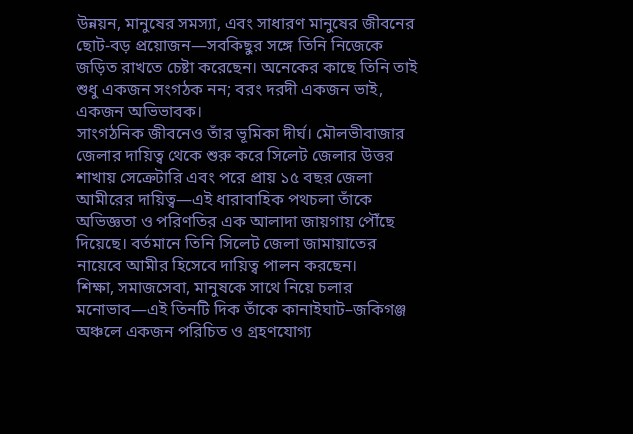উন্নয়ন, মানুষের সমস্যা, এবং সাধারণ মানুষের জীবনের ছোট-বড় প্রয়োজন—সবকিছুর সঙ্গে তিনি নিজেকে জড়িত রাখতে চেষ্টা করেছেন। অনেকের কাছে তিনি তাই শুধু একজন সংগঠক নন; বরং দরদী একজন ভাই, একজন অভিভাবক।
সাংগঠনিক জীবনেও তাঁর ভূমিকা দীর্ঘ। মৌলভীবাজার জেলার দায়িত্ব থেকে শুরু করে সিলেট জেলার উত্তর শাখায় সেক্রেটারি এবং পরে প্রায় ১৫ বছর জেলা আমীরের দায়িত্ব—এই ধারাবাহিক পথচলা তাঁকে অভিজ্ঞতা ও পরিণতির এক আলাদা জায়গায় পৌঁছে দিয়েছে। বর্তমানে তিনি সিলেট জেলা জামায়াতের নায়েবে আমীর হিসেবে দায়িত্ব পালন করছেন।
শিক্ষা, সমাজসেবা, মানুষকে সাথে নিয়ে চলার মনোভাব—এই তিনটি দিক তাঁকে কানাইঘাট–জকিগঞ্জ অঞ্চলে একজন পরিচিত ও গ্রহণযোগ্য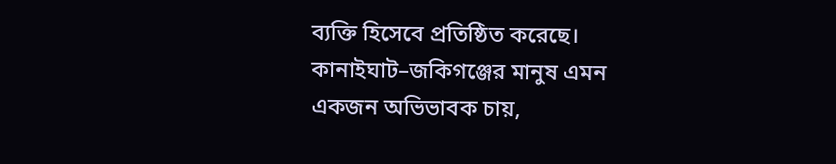ব্যক্তি হিসেবে প্রতিষ্ঠিত করেছে।
কানাইঘাট–জকিগঞ্জের মানুষ এমন একজন অভিভাবক চায়,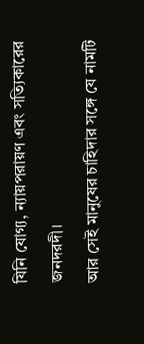যিনি যোগ্য, ন্যায়পরায়ণ এবং সত্যিকারের জনদরদী।
আর সেই মানুষের চাহিদার সঙ্গে যে নামটি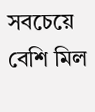সবচেয়ে বেশি মিল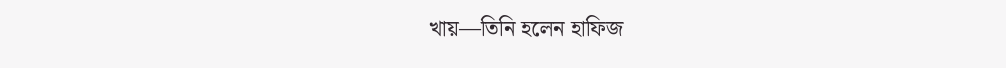খায়—তিনি হলেন হাফিজ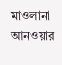মাওলানা আনওয়ার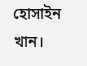হোসাইন খান।